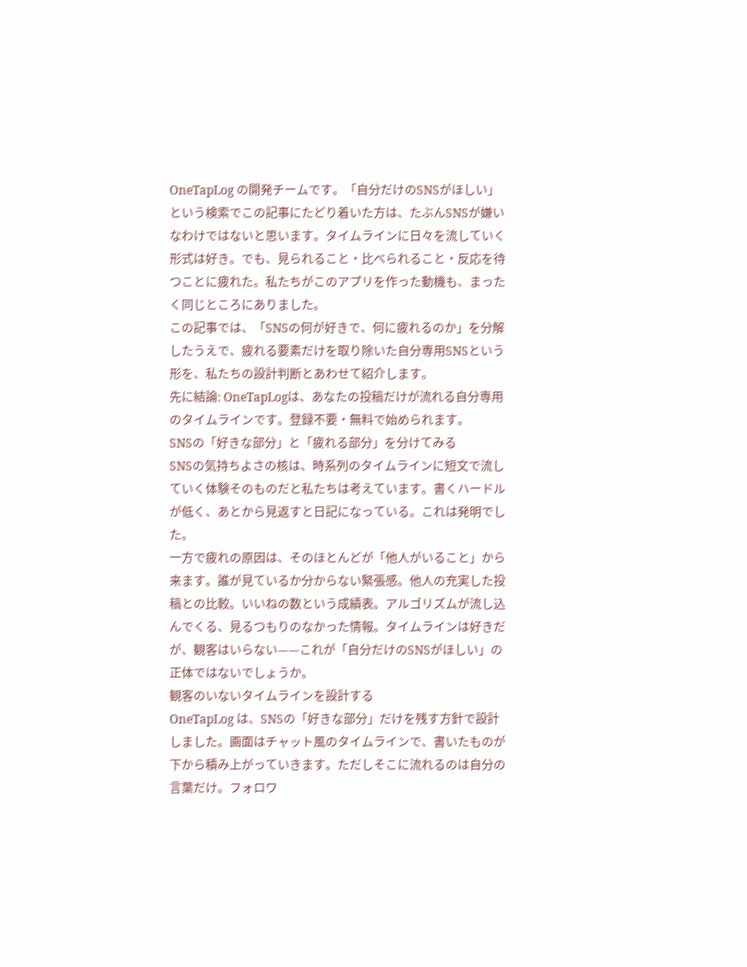OneTapLog の開発チームです。「自分だけのSNSがほしい」という検索でこの記事にたどり着いた方は、たぶんSNSが嫌いなわけではないと思います。タイムラインに日々を流していく形式は好き。でも、見られること・比べられること・反応を待つことに疲れた。私たちがこのアプリを作った動機も、まったく同じところにありました。
この記事では、「SNSの何が好きで、何に疲れるのか」を分解したうえで、疲れる要素だけを取り除いた自分専用SNSという形を、私たちの設計判断とあわせて紹介します。
先に結論: OneTapLogは、あなたの投稿だけが流れる自分専用のタイムラインです。登録不要・無料で始められます。
SNSの「好きな部分」と「疲れる部分」を分けてみる
SNSの気持ちよさの核は、時系列のタイムラインに短文で流していく体験そのものだと私たちは考えています。書くハードルが低く、あとから見返すと日記になっている。これは発明でした。
一方で疲れの原因は、そのほとんどが「他人がいること」から来ます。誰が見ているか分からない緊張感。他人の充実した投稿との比較。いいねの数という成績表。アルゴリズムが流し込んでくる、見るつもりのなかった情報。タイムラインは好きだが、観客はいらない——これが「自分だけのSNSがほしい」の正体ではないでしょうか。
観客のいないタイムラインを設計する
OneTapLog は、SNSの「好きな部分」だけを残す方針で設計しました。画面はチャット風のタイムラインで、書いたものが下から積み上がっていきます。ただしそこに流れるのは自分の言葉だけ。フォロワ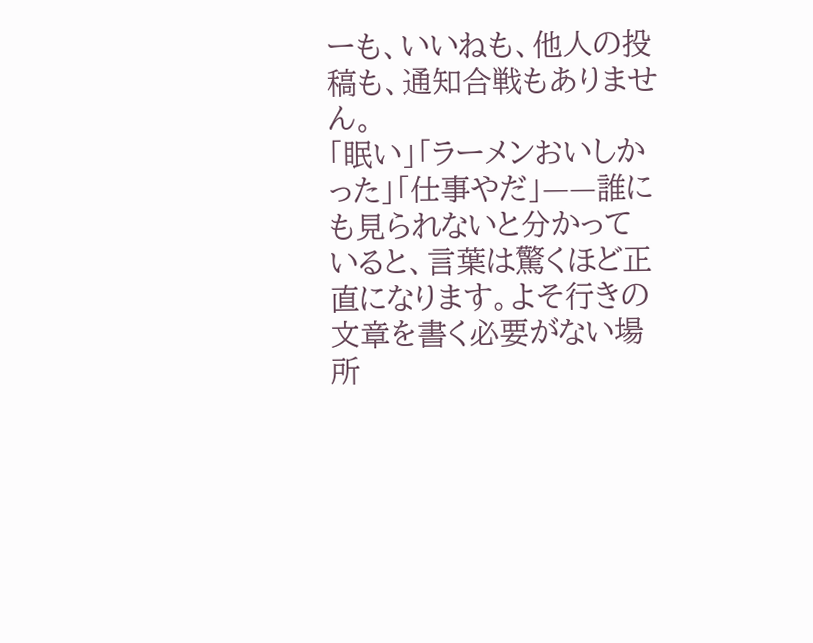ーも、いいねも、他人の投稿も、通知合戦もありません。
「眠い」「ラーメンおいしかった」「仕事やだ」——誰にも見られないと分かっていると、言葉は驚くほど正直になります。よそ行きの文章を書く必要がない場所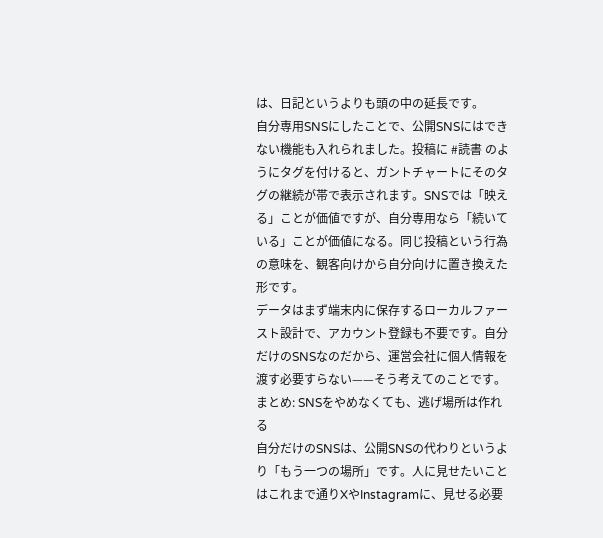は、日記というよりも頭の中の延長です。
自分専用SNSにしたことで、公開SNSにはできない機能も入れられました。投稿に #読書 のようにタグを付けると、ガントチャートにそのタグの継続が帯で表示されます。SNSでは「映える」ことが価値ですが、自分専用なら「続いている」ことが価値になる。同じ投稿という行為の意味を、観客向けから自分向けに置き換えた形です。
データはまず端末内に保存するローカルファースト設計で、アカウント登録も不要です。自分だけのSNSなのだから、運営会社に個人情報を渡す必要すらない——そう考えてのことです。
まとめ: SNSをやめなくても、逃げ場所は作れる
自分だけのSNSは、公開SNSの代わりというより「もう一つの場所」です。人に見せたいことはこれまで通りXやInstagramに、見せる必要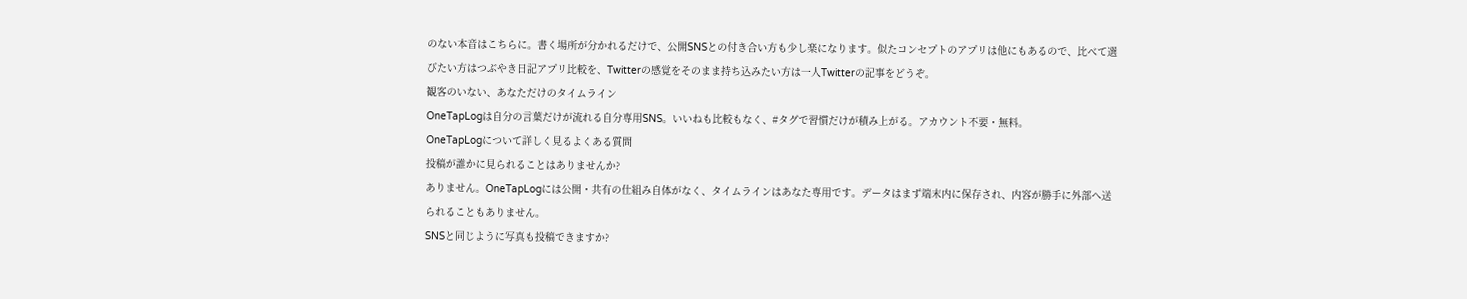のない本音はこちらに。書く場所が分かれるだけで、公開SNSとの付き合い方も少し楽になります。似たコンセプトのアプリは他にもあるので、比べて選びたい方はつぶやき日記アプリ比較を、Twitterの感覚をそのまま持ち込みたい方は一人Twitterの記事をどうぞ。
観客のいない、あなただけのタイムライン
OneTapLogは自分の言葉だけが流れる自分専用SNS。いいねも比較もなく、#タグで習慣だけが積み上がる。アカウント不要・無料。
OneTapLogについて詳しく見るよくある質問
投稿が誰かに見られることはありませんか?
ありません。OneTapLogには公開・共有の仕組み自体がなく、タイムラインはあなた専用です。データはまず端末内に保存され、内容が勝手に外部へ送られることもありません。
SNSと同じように写真も投稿できますか?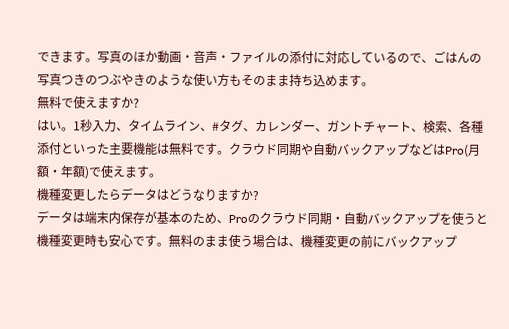できます。写真のほか動画・音声・ファイルの添付に対応しているので、ごはんの写真つきのつぶやきのような使い方もそのまま持ち込めます。
無料で使えますか?
はい。1秒入力、タイムライン、#タグ、カレンダー、ガントチャート、検索、各種添付といった主要機能は無料です。クラウド同期や自動バックアップなどはPro(月額・年額)で使えます。
機種変更したらデータはどうなりますか?
データは端末内保存が基本のため、Proのクラウド同期・自動バックアップを使うと機種変更時も安心です。無料のまま使う場合は、機種変更の前にバックアップ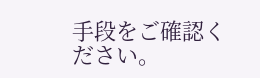手段をご確認ください。